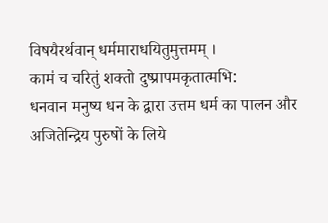विषयैरर्थवान् धर्ममाराधयितुमुत्तमम् ।
काम॑ च चरितुं शक्तो दुष्प्रापमकृतात्मभि:
धनवान मनुष्य धन के द्वारा उत्तम धर्म का पालन और अजितेन्द्रिय पुरुषों के लिये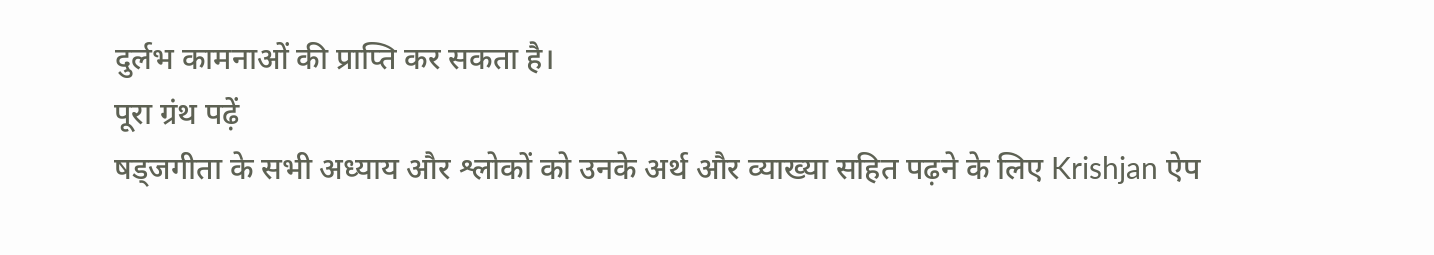दुर्लभ कामनाओं की प्राप्ति कर सकता है।
पूरा ग्रंथ पढ़ें
षड्जगीता के सभी अध्याय और श्लोकों को उनके अर्थ और व्याख्या सहित पढ़ने के लिए Krishjan ऐप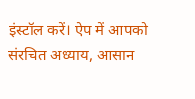इंस्टॉल करें। ऐप में आपको संरचित अध्याय, आसान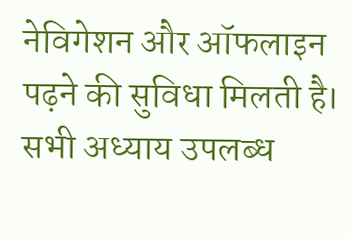नेविगेशन और ऑफलाइन पढ़ने की सुविधा मिलती है।
सभी अध्याय उपलब्ध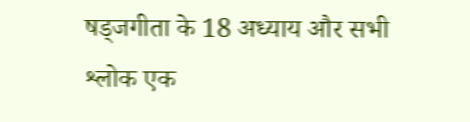षड्जगीता के 18 अध्याय और सभी श्लोक एक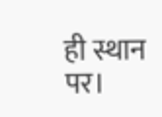ही स्थान पर।